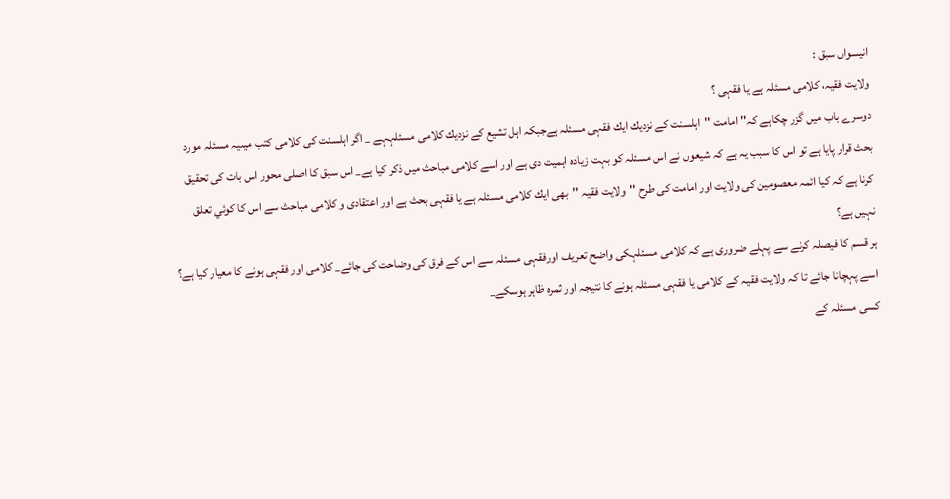انيسواں سبق :
ولايت فقيہ، كلامى مسئلہ ہے يا فقہى ؟
دوسرے باب ميں گزر چكاہے كہ'' امامت ''اہلسنت كے نزديك ايك فقہى مسئلہ ہےجبكہ اہل تشيع كے نزديك كلامى مسئلہہے _ اگر اہلسنت كى كلامى كتب ميںيہ مسئلہ مورد بحث قرار پايا ہے تو اس كا سبب يہ ہے كہ شيعوں نے اس مسئلہ كو بہت زيادہ اہميت دى ہے اور اسے كلامى مباحث ميں ذكر كيا ہے_ اس سبق كا اصلى محور اس بات كى تحقيق كرنا ہے كہ كيا ائمہ معصومين كى ولايت اور امامت كى طرح ''ولايت فقيہ ''بھى ايك كلامى مسئلہ ہے يا فقہى بحث ہے اور اعتقادى و كلامى مباحث سے اس كا كوئي تعلق نہيں ہے؟
ہر قسم كا فيصلہ كرنے سے پہلے ضرورى ہے كہ كلامى مسئلہكى واضح تعريف اورفقہى مسئلہ سے اس كے فرق كى وضاحت كى جائے_ كلامى اور فقہى ہونے كا معيار كيا ہے؟ اسے پہچانا جائے تا كہ ولايت فقيہ كے كلامى يا فقہى مسئلہ ہونے كا نتيجہ اور ثمرہ ظاہر ہوسكے_
كسى مسئلہ كے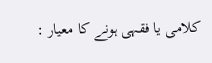كلامى يا فقہى ہونے كا معيار :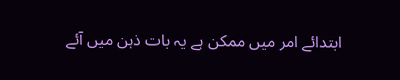ابتدائے امر ميں ممكن ہے يہ بات ذہن ميں آئے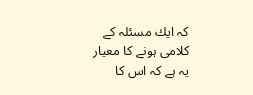كہ ايك مسئلہ كے كلامى ہونے كا معيار يہ ہے كہ اس كا